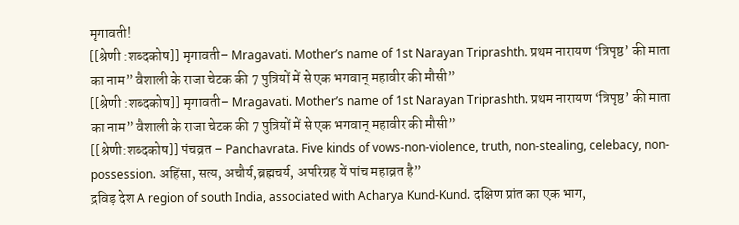मृगावती!
[[श्रेणी :शब्दकोष]] मृगावती– Mragavati. Mother’s name of 1st Narayan Triprashth. प्रथम नारायण ‘त्रिपृष्ठ’ की माता का नाम” वैशाली के राजा चेटक की 7 पुत्रियों में से एक भगवान् महावीर की मौसी”
[[श्रेणी :शब्दकोष]] मृगावती– Mragavati. Mother’s name of 1st Narayan Triprashth. प्रथम नारायण ‘त्रिपृष्ठ’ की माता का नाम” वैशाली के राजा चेटक की 7 पुत्रियों में से एक भगवान् महावीर की मौसी”
[[श्रेणी:शब्दकोष]] पंचव्रत – Panchavrata. Five kinds of vows-non-violence, truth, non-stealing, celebacy, non-possession. अहिंसा, सत्य, अचौर्य,ब्रह्मचर्य, अपरिग्रह यें पांच महाव्रत है”
द्रविड़ देश A region of south India, associated with Acharya Kund-Kund. दक्षिण प्रांत का एक भाग,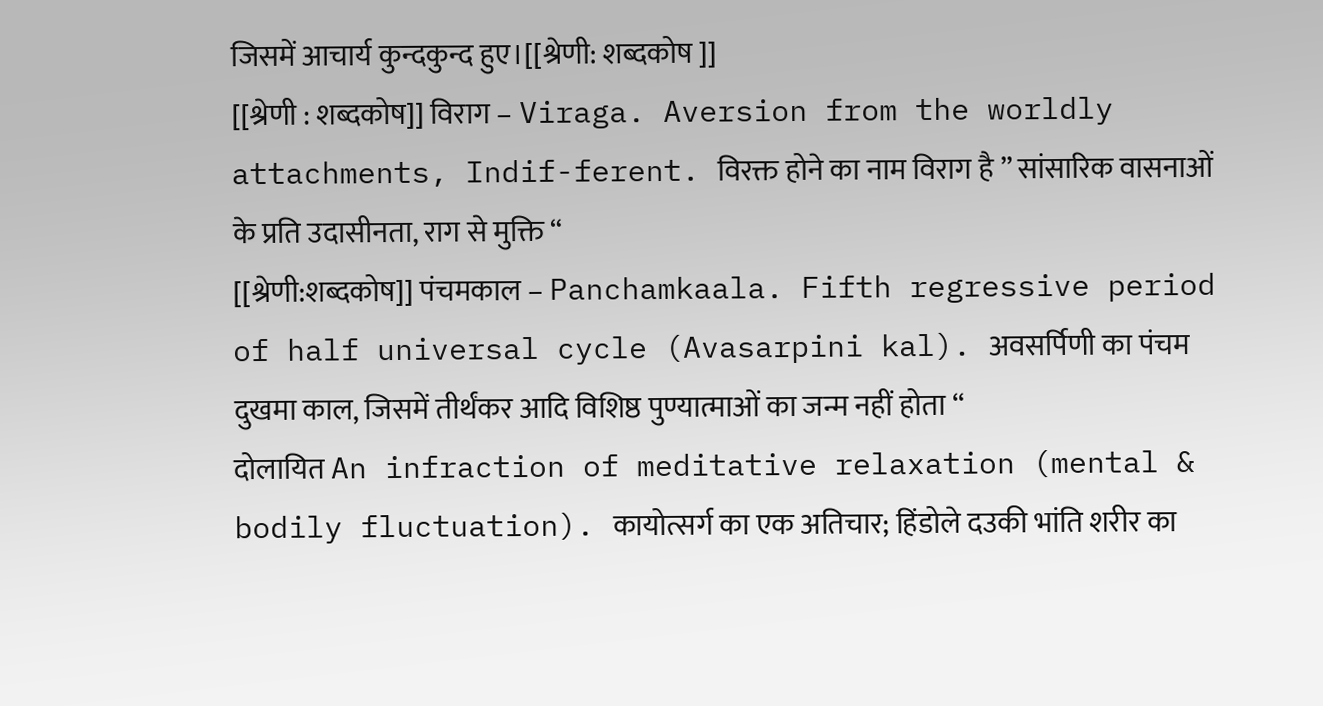जिसमें आचार्य कुन्दकुन्द हुए।[[श्रेणी: शब्दकोष ]]
[[श्रेणी : शब्दकोष]] विराग – Viraga. Aversion from the worldly attachments, Indif-ferent. विरक्त होने का नाम विराग है ” सांसारिक वासनाओं के प्रति उदासीनता, राग से मुक्ति “
[[श्रेणी:शब्दकोष]] पंचमकाल – Panchamkaala. Fifth regressive period of half universal cycle (Avasarpini kal). अवसर्पिणी का पंचम दुखमा काल, जिसमें तीर्थंकर आदि विशिष्ठ पुण्यात्माओं का जन्म नहीं होता “
दोलायित An infraction of meditative relaxation (mental & bodily fluctuation). कायोत्सर्ग का एक अतिचार; हिंडोले दउकी भांति शरीर का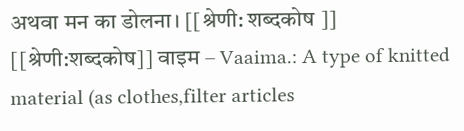अथवा मन का डोलना। [[श्रेणी: शब्दकोष ]]
[[श्रेणी:शब्दकोष]] वाइम – Vaaima.: A type of knitted material (as clothes,filter articles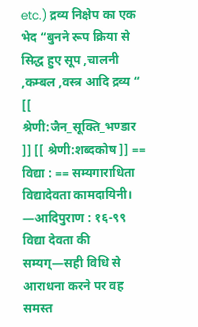etc.) द्रव्य निक्षेप का एक भेद “बुनने रूप क्रिया से सिद्ध हुए सूप ,चालनी ,कम्बल ,वस्त्र आदि द्रव्य “
[[ श्रेणी:जैन_सूक्ति_भण्डार ]] [[ श्रेणी:शब्दकोष ]] == विद्या : == सम्यगाराधिता विद्यादेवता कामदायिनी। —आदिपुराण : १६-९९ विद्या देवता की सम्यग्—सही विधि से आराधना करने पर वह समस्त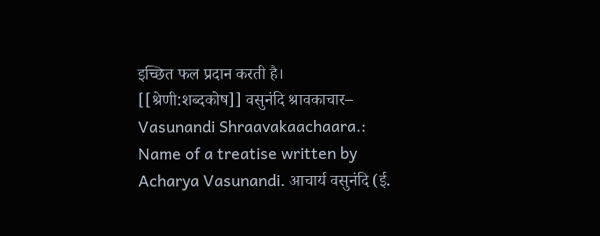इच्छित फल प्रदान करती है।
[[श्रेणी:शब्दकोष]] वसुनंदि श्रावकाचार– Vasunandi Shraavakaachaara.: Name of a treatise written by Acharya Vasunandi. आचार्य वसुनंदि (ई.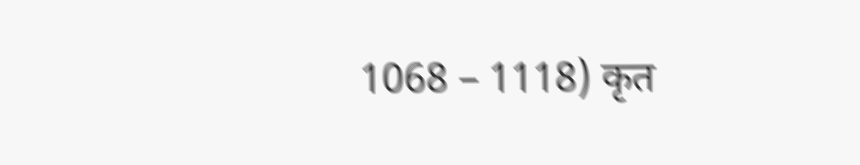1068 – 1118) कृत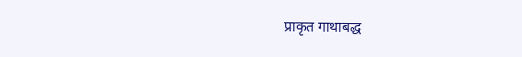प्राकृत गाथाबद्ध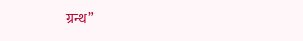ग्रन्थ”